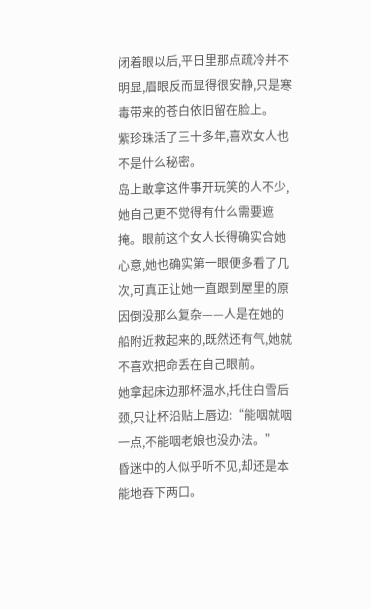闭着眼以后,平日里那点疏冷并不明显,眉眼反而显得很安静,只是寒毒带来的苍白依旧留在脸上。
紫珍珠活了三十多年,喜欢女人也不是什么秘密。
岛上敢拿这件事开玩笑的人不少,她自己更不觉得有什么需要遮掩。眼前这个女人长得确实合她心意,她也确实第一眼便多看了几次,可真正让她一直跟到屋里的原因倒没那么复杂——人是在她的船附近救起来的,既然还有气,她就不喜欢把命丢在自己眼前。
她拿起床边那杯温水,托住白雪后颈,只让杯沿贴上唇边:“能咽就咽一点,不能咽老娘也没办法。”
昏迷中的人似乎听不见,却还是本能地吞下两口。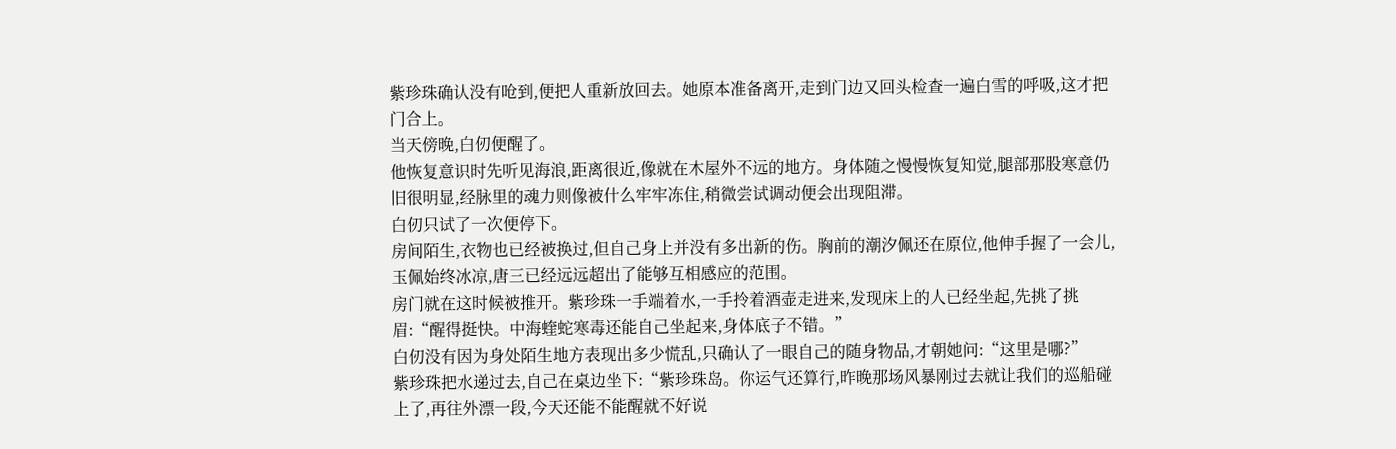紫珍珠确认没有呛到,便把人重新放回去。她原本准备离开,走到门边又回头检查一遍白雪的呼吸,这才把门合上。
当天傍晚,白仞便醒了。
他恢复意识时先听见海浪,距离很近,像就在木屋外不远的地方。身体随之慢慢恢复知觉,腿部那股寒意仍旧很明显,经脉里的魂力则像被什么牢牢冻住,稍微尝试调动便会出现阻滞。
白仞只试了一次便停下。
房间陌生,衣物也已经被换过,但自己身上并没有多出新的伤。胸前的潮汐佩还在原位,他伸手握了一会儿,玉佩始终冰凉,唐三已经远远超出了能够互相感应的范围。
房门就在这时候被推开。紫珍珠一手端着水,一手拎着酒壶走进来,发现床上的人已经坐起,先挑了挑眉:“醒得挺快。中海蝰蛇寒毒还能自己坐起来,身体底子不错。”
白仞没有因为身处陌生地方表现出多少慌乱,只确认了一眼自己的随身物品,才朝她问:“这里是哪?”
紫珍珠把水递过去,自己在桌边坐下:“紫珍珠岛。你运气还算行,昨晚那场风暴刚过去就让我们的巡船碰上了,再往外漂一段,今天还能不能醒就不好说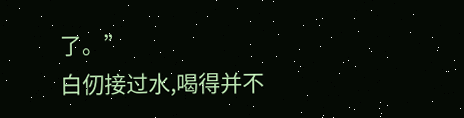了。”
白仞接过水,喝得并不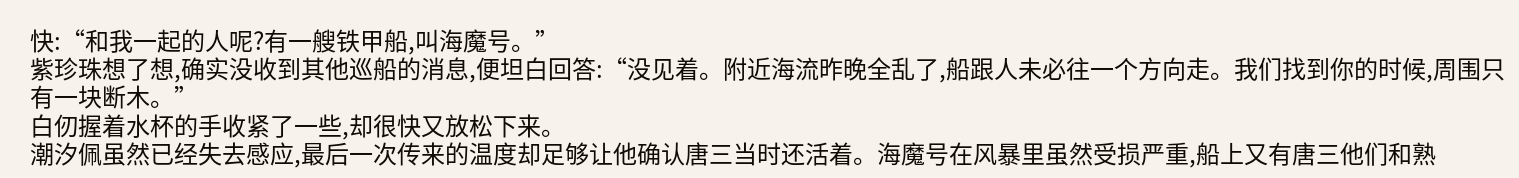快:“和我一起的人呢?有一艘铁甲船,叫海魔号。”
紫珍珠想了想,确实没收到其他巡船的消息,便坦白回答:“没见着。附近海流昨晚全乱了,船跟人未必往一个方向走。我们找到你的时候,周围只有一块断木。”
白仞握着水杯的手收紧了一些,却很快又放松下来。
潮汐佩虽然已经失去感应,最后一次传来的温度却足够让他确认唐三当时还活着。海魔号在风暴里虽然受损严重,船上又有唐三他们和熟